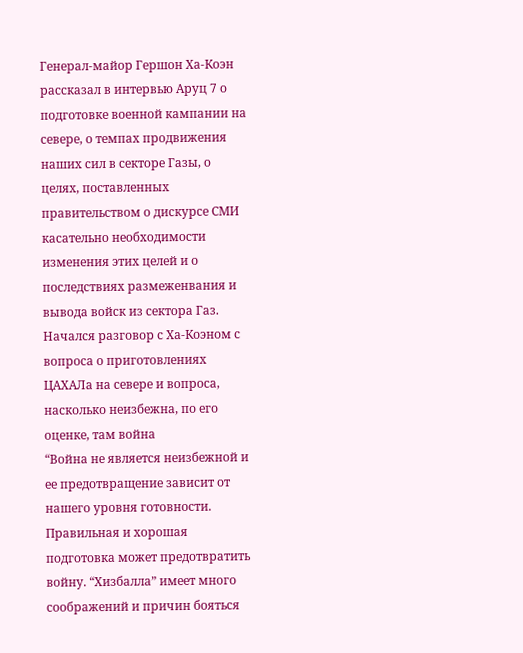Генерал-майор Гершон Ха-Коэн рассказал в интервью Аруц 7 о подготовке военной кампании на севере, о темпах продвижения наших сил в секторе Газы, о целях, поставленных правительством о дискурсе СМИ касательно необходимости изменения этих целей и о последствиях размеженвания и вывода войск из сектора Газ.
Начался разговор с Ха-Коэном с вопроса о приготовлениях ЦАХАЛа на севере и вопроса, насколько неизбежна, по его оценке, там война
“Война не является неизбежной и ее предотвращение зависит от нашего уровня готовности. Правильная и хорошая подготовка может предотвратить войну. “Хизбалла” имеет много соображений и причин бояться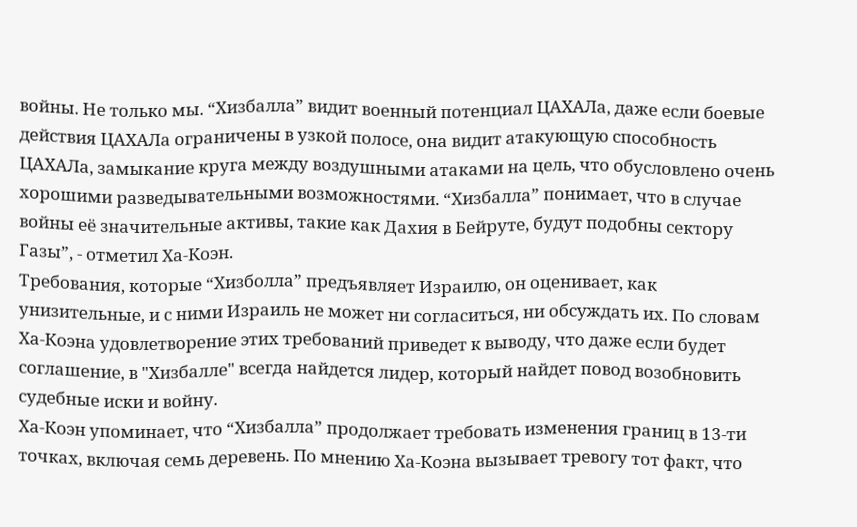войны. Не только мы. “Хизбалла” видит военный потенциал ЦАХАЛа, даже если боевые действия ЦАХАЛа ограничены в узкой полосе, она видит атакующую способность ЦАХАЛа, замыкание круга между воздушными атаками на цель, что обусловлено очень хорошими разведывательными возможностями. “Хизбалла” понимает, что в случае войны её значительные активы, такие как Дахия в Бейруте, будут подобны сектору Газы”, - отметил Ха-Коэн.
Требования, которые “Хизболла” предъявляет Израилю, он оценивает, как унизительные, и с ними Израиль не может ни согласиться, ни обсуждать их. По словам Ха-Коэна удовлетворение этих требований приведет к выводу, что даже если будет соглашение, в "Хизбалле" всегда найдется лидер, который найдет повод возобновить судебные иски и войну.
Ха-Коэн упоминает, что “Хизбалла” продолжает требовать изменения границ в 13-ти точках, включая семь деревень. По мнению Ха-Коэна вызывает тревогу тот факт, что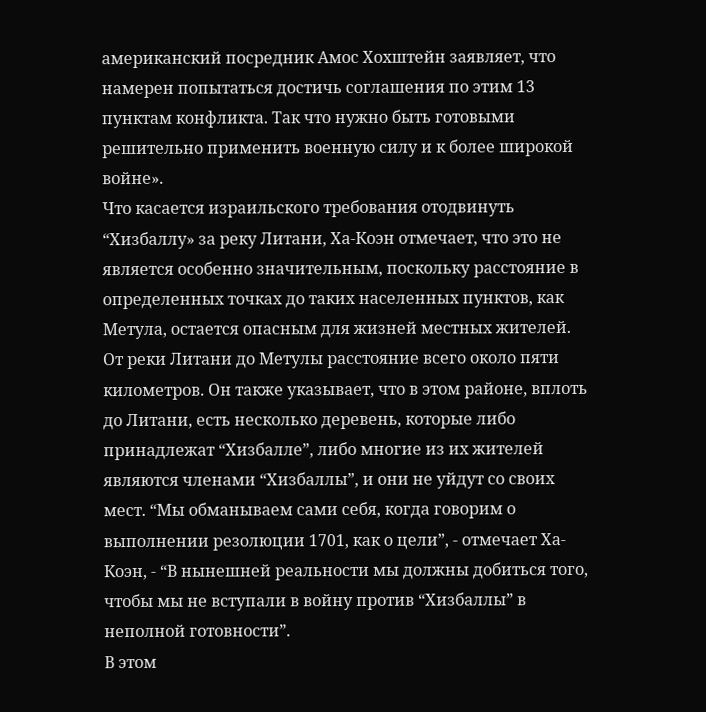американский посредник Амос Хохштейн заявляет, что намерен попытаться достичь соглашения по этим 13 пунктам конфликта. Так что нужно быть готовыми решительно применить военную силу и к более широкой войне».
Что касается израильского требования отодвинуть “Хизбаллу» за реку Литани, Ха-Коэн отмечает, что это не является особенно значительным, поскольку расстояние в определенных точках до таких населенных пунктов, как Метула, остается опасным для жизней местных жителей. От реки Литани до Метулы расстояние всего около пяти километров. Он также указывает, что в этом районе, вплоть до Литани, есть несколько деревень, которые либо принадлежат “Хизбалле”, либо многие из их жителей являются членами “Хизбаллы”, и они не уйдут со своих мест. “Мы обманываем сами себя, когда говорим о выполнении резолюции 1701, как о цели”, - отмечает Ха-Коэн, - “В нынешней реальности мы должны добиться того, чтобы мы не вступали в войну против “Хизбаллы” в неполной готовности”.
В этом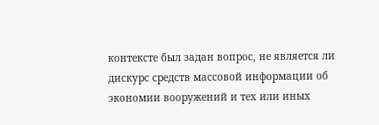контексте был задан вопрос, не является ли дискурс средств массовой информации об экономии вооружений и тех или иных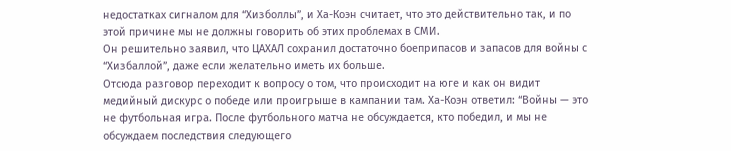недостатках сигналом для “Хизболлы”, и Ха-Коэн считает, что это действительно так, и по этой причине мы не должны говорить об этих проблемах в СМИ.
Он решительно заявил, что ЦАХАЛ сохранил достаточно боеприпасов и запасов для войны с “Хизбаллой”, даже если желательно иметь их больше.
Отсюда разговор переходит к вопросу о том, что происходит на юге и как он видит медийный дискурс о победе или проигрыше в кампании там. Ха-Коэн ответил: “Войны — это не футбольная игра. После футбольного матча не обсуждается, кто победил, и мы не обсуждаем последствия следующего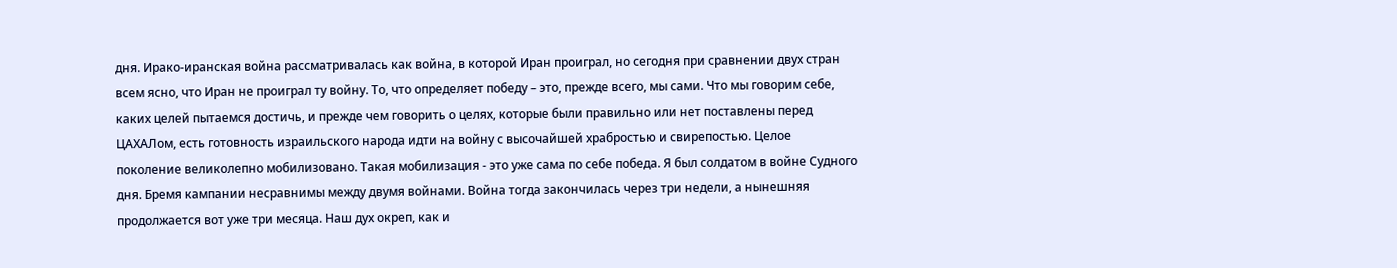дня. Ирако-иранская война рассматривалась как война, в которой Иран проиграл, но сегодня при сравнении двух стран всем ясно, что Иран не проиграл ту войну. То, что определяет победу – это, прежде всего, мы сами. Что мы говорим себе, каких целей пытаемся достичь, и прежде чем говорить о целях, которые были правильно или нет поставлены перед ЦАХАЛом, есть готовность израильского народа идти на войну с высочайшей храбростью и свирепостью. Целое поколение великолепно мобилизовано. Такая мобилизация - это уже сама по себе победа. Я был солдатом в войне Судного дня. Бремя кампании несравнимы между двумя войнами. Война тогда закончилась через три недели, а нынешняя продолжается вот уже три месяца. Наш дух окреп, как и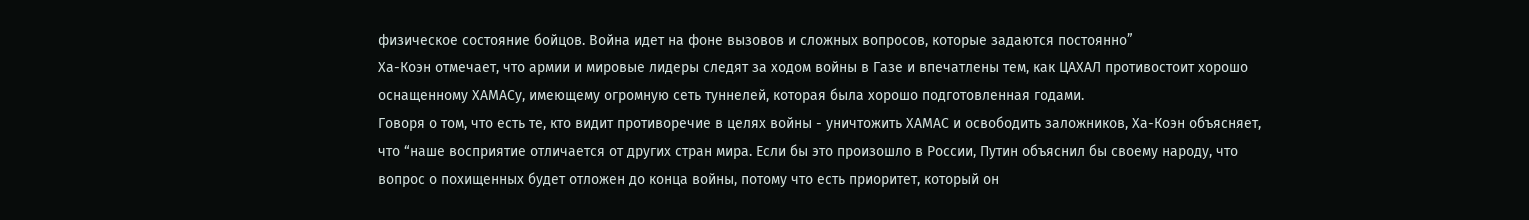физическое состояние бойцов. Война идет на фоне вызовов и сложных вопросов, которые задаются постоянно”
Ха-Коэн отмечает, что армии и мировые лидеры следят за ходом войны в Газе и впечатлены тем, как ЦАХАЛ противостоит хорошо оснащенному ХАМАСу, имеющему огромную сеть туннелей, которая была хорошо подготовленная годами.
Говоря о том, что есть те, кто видит противоречие в целях войны - уничтожить ХАМАС и освободить заложников, Ха-Коэн объясняет, что “наше восприятие отличается от других стран мира. Если бы это произошло в России, Путин объяснил бы своему народу, что вопрос о похищенных будет отложен до конца войны, потому что есть приоритет, который он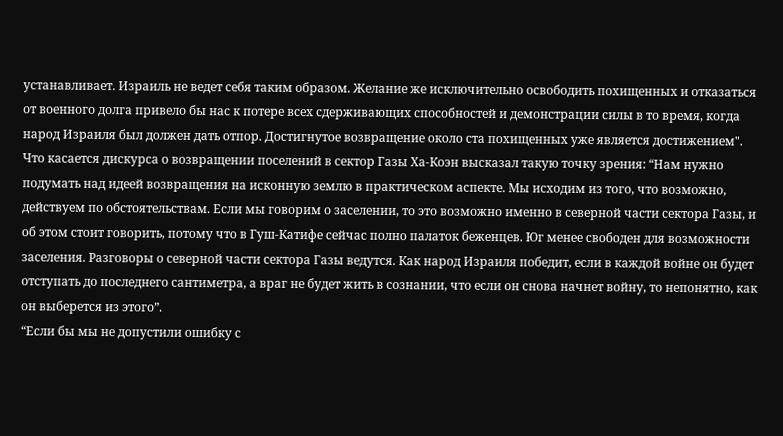устанавливает. Израиль не ведет себя таким образом. Желание же исключительно освободить похищенных и отказаться от военного долга привело бы нас к потере всех сдерживающих способностей и демонстрации силы в то время, когда народ Израиля был должен дать отпор. Достигнутое возвращение около ста похищенных уже является достижением".
Что касается дискурса о возвращении поселений в сектор Газы Ха-Коэн высказал такую точку зрения: “Нам нужно подумать над идеей возвращения на исконную землю в практическом аспекте. Мы исходим из того, что возможно, действуем по обстоятельствам. Если мы говорим о заселении, то это возможно именно в северной части сектора Газы, и об этом стоит говорить, потому что в Гуш-Катифе сейчас полно палаток беженцев. Юг менее свободен для возможности заселения. Разговоры о северной части сектора Газы ведутся. Как народ Израиля победит, если в каждой войне он будет отступать до последнего сантиметра, а враг не будет жить в сознании, что если он снова начнет войну, то непонятно, как он выберется из этого”.
“Если бы мы не допустили ошибку с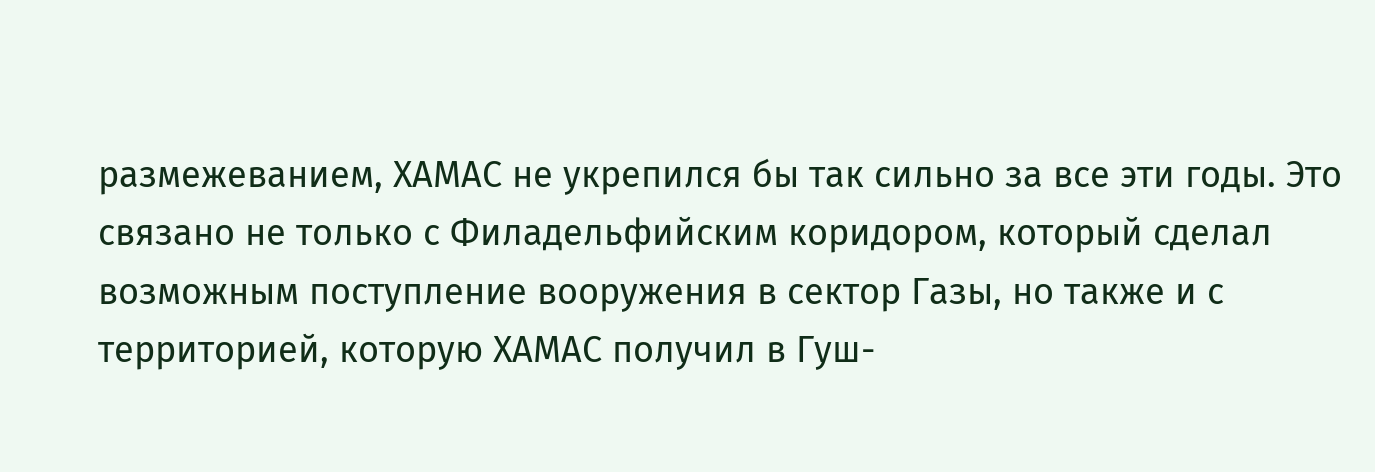размежеванием, ХАМАС не укрепился бы так сильно за все эти годы. Это связано не только с Филадельфийским коридором, который сделал возможным поступление вооружения в сектор Газы, но также и с территорией, которую ХАМАС получил в Гуш-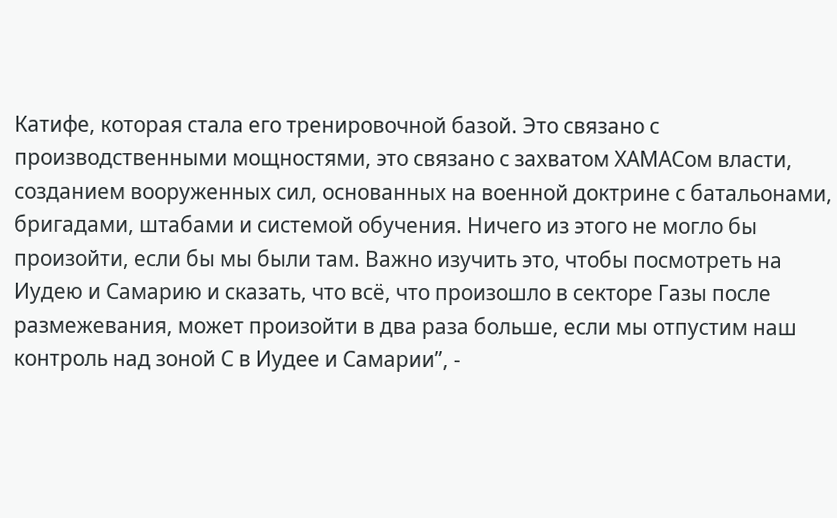Катифе, которая стала его тренировочной базой. Это связано с производственными мощностями, это связано с захватом ХАМАСом власти, созданием вооруженных сил, основанных на военной доктрине с батальонами, бригадами, штабами и системой обучения. Ничего из этого не могло бы произойти, если бы мы были там. Важно изучить это, чтобы посмотреть на Иудею и Самарию и сказать, что всё, что произошло в секторе Газы после размежевания, может произойти в два раза больше, если мы отпустим наш контроль над зоной С в Иудее и Самарии”, -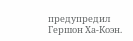предупредил Гершон Ха-Коэн.